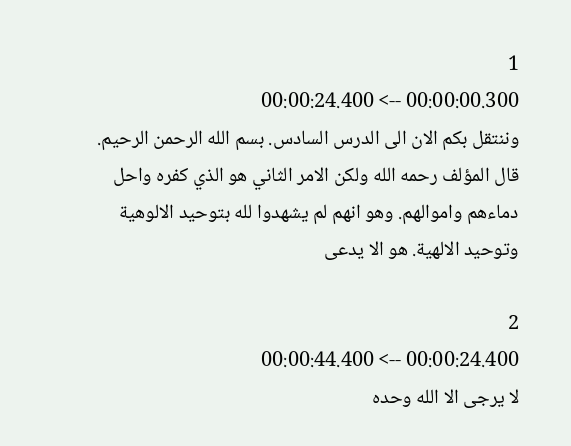1
00:00:00.300 --> 00:00:24.400
وننتقل بكم الان الى الدرس السادس. بسم الله الرحمن الرحيم. قال المؤلف رحمه الله ولكن الامر الثاني هو الذي كفره واحل دماءهم واموالهم. وهو انهم لم يشهدوا لله بتوحيد الالوهية وتوحيد الالهية. هو الا يدعى

2
00:00:24.400 --> 00:00:44.400
لا يرجى الا الله وحده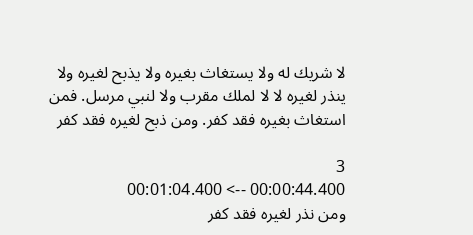لا شريك له ولا يستغاث بغيره ولا يذبح لغيره ولا ينذر لغيره لا لا لملك مقرب ولا لنبي مرسل. فمن استغاث بغيره فقد كفر. ومن ذبح لغيره فقد كفر

3
00:00:44.400 --> 00:01:04.400
ومن نذر لغيره فقد كفر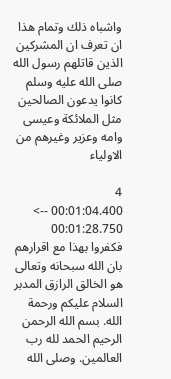واشباه ذلك وتمام هذا ان تعرف ان المشركين الذين قاتلهم رسول الله صلى الله عليه وسلم كانوا يدعون الصالحين مثل الملائكة وعيسى وامه وعزير وغيرهم من الاولياء

4
00:01:04.400 --> 00:01:28.750
فكفروا بهذا مع اقرارهم بان الله سبحانه وتعالى هو الخالق الرازق المدبر السلام عليكم ورحمة الله. بسم الله الرحمن الرحيم الحمد لله رب العالمين. وصلى الله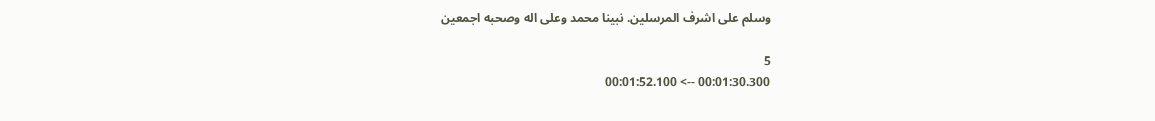وسلم على اشرف المرسلين. نبينا محمد وعلى اله وصحبه اجمعين

5
00:01:30.300 --> 00:01:52.100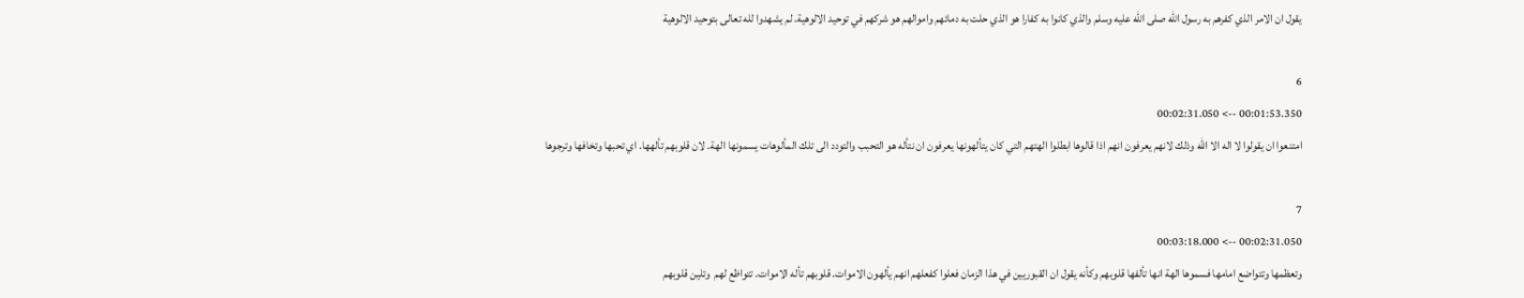يقول ان الامر الذي كفرهم به رسول الله صلى الله عليه وسلم والذي كانوا به كفارا هو الذي حلت به دمائهم واموالهم هو شركهم في توحيد الالوهية. لم يشهدوا لله تعالى بتوحيد الالوهية

6
00:01:53.350 --> 00:02:31.050
امتنعوا ان يقولوا لا اله الا الله وذلك لانهم يعرفون انهم اذا قالوها ابطلوا الهتهم التي كان يتألهونها يعرفون ان نتأله هو التحبب والتودد الى تلك المألوهات يسمونها الهة. لان قلوبهم تألهها. اي تحبها وتخافها وترجوها

7
00:02:31.050 --> 00:03:18.000
وتعظمها وتتواضع امامها فسموها الهة انها تألفها قلوبهم وكأنه يقول ان القبوريين في هذا الزمان فعلوا كفعلهم انهم يألهون الاموات. قلوبهم تأله الاموات. تتواظع لهم  وتلين قلوبهم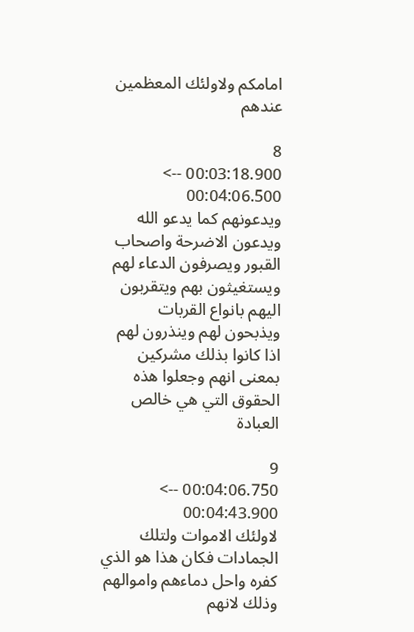امامكم ولاولئك المعظمين عندهم

8
00:03:18.900 --> 00:04:06.500
ويدعونهم كما يدعو الله ويدعون الاضرحة واصحاب القبور ويصرفون الدعاء لهم ويستغيثون بهم ويتقربون اليهم بانواع القربات ويذبحون لهم وينذرون لهم اذا كانوا بذلك مشركين بمعنى انهم وجعلوا هذه الحقوق التي هي خالص العبادة

9
00:04:06.750 --> 00:04:43.900
لاولئك الاموات ولتلك الجمادات فكان هذا هو الذي كفره واحل دماءهم واموالهم وذلك لانهم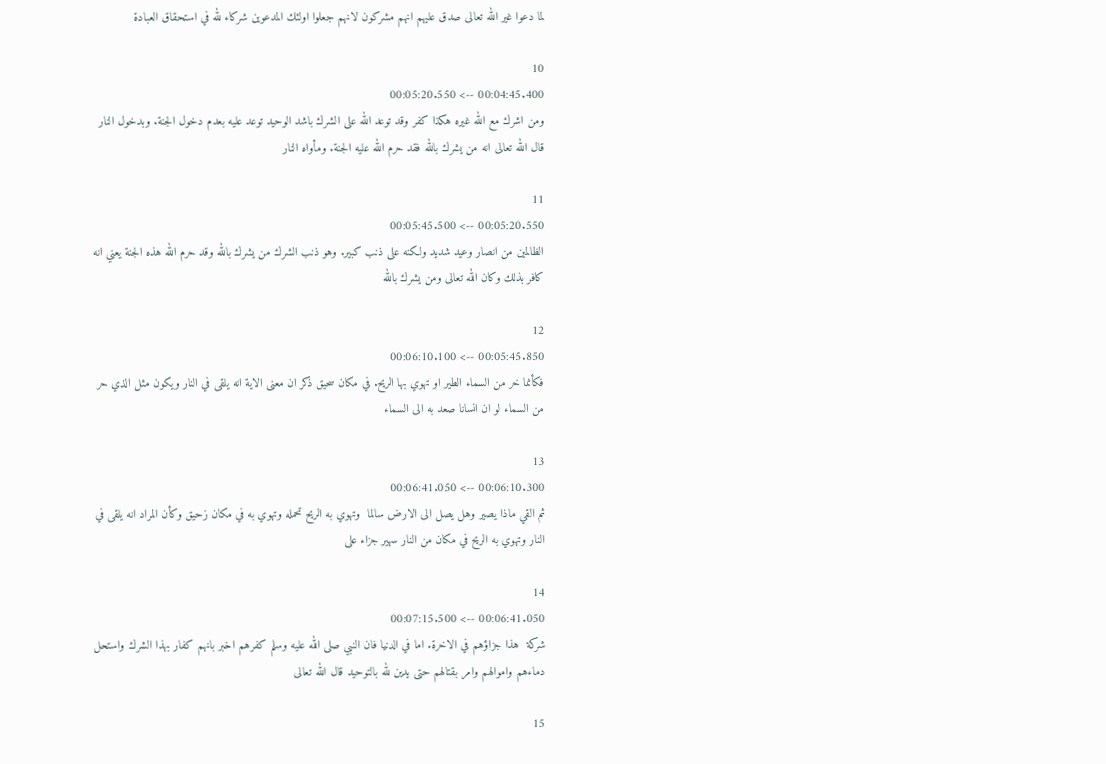لما دعوا غير الله تعالى صدق عليهم انهم مشركون لانهم جعلوا اولئك المدعوين شركاء لله في استحقاق العبادة

10
00:04:45.400 --> 00:05:20.550
ومن اشرك مع الله غيره هكذا كفر وقد توعد الله على الشرك باشد الوحيد توعد عليه بعدم دخول الجنة. وبدخول النار قال الله تعالى انه من يشرك بالله فقد حرم الله عليه الجنة. ومأواه النار

11
00:05:20.550 --> 00:05:45.500
الظالمين من انصار وعيد شديد ولكنه على ذنب كبير. وهو ذنب الشرك من يشرك بالله وقد حرم الله هذه الجنة يعني انه كافر بذلك وكان الله تعالى ومن يشرك بالله

12
00:05:45.850 --> 00:06:10.100
فكأنما خر من السماء الطير او تهوي بها الريح. في مكان سحيق ذكر ان معنى الاية انه يلقى في النار ويكون مثل الذي حر من السماء لو ان انسانا صعد به الى السماء

13
00:06:10.300 --> 00:06:41.050
ثم القي ماذا يصير وهل يصل الى الارض سالما  وتهوي به الريح تحمله وتهوي به في مكان زحيق وكأن المراد انه يلقى في النار وتهوي به الريح في مكان من النار سهير جزاء على

14
00:06:41.050 --> 00:07:15.500
شركة  هذا جزاؤهم في الاخرة. اما في الدنيا فان النبي صلى الله عليه وسلم كفرهم اخبر بانهم كفار بهذا الشرك واستحل دماءهم واموالهم وامر بقتالهم حتى يدين لله بالتوحيد قال الله تعالى

15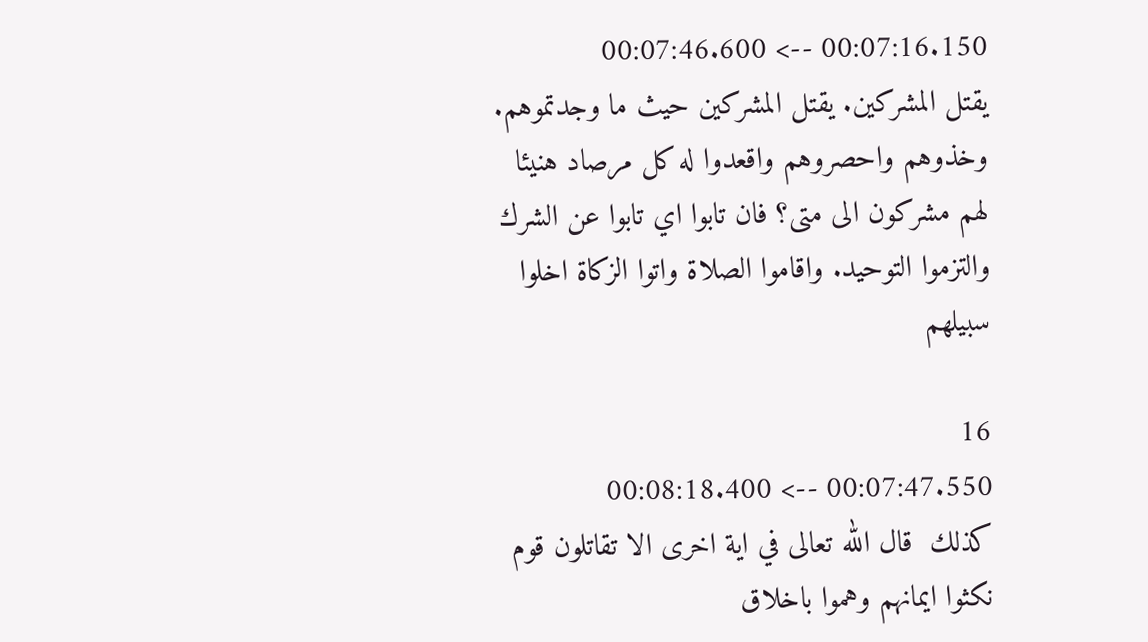00:07:16.150 --> 00:07:46.600
يقتل المشركين. يقتل المشركين حيث ما وجدتموهم. وخذوهم واحصروهم واقعدوا له كل مرصاد هنيئا لهم مشركون الى متى؟ فان تابوا اي تابوا عن الشرك والتزموا التوحيد. واقاموا الصلاة واتوا الزكاة اخلوا سبيلهم

16
00:07:47.550 --> 00:08:18.400
كذلك  قال الله تعالى في اية اخرى الا تقاتلون قوم نكثوا ايمانهم وهموا باخلاق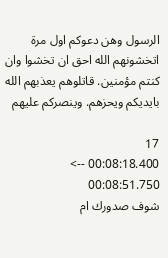الرسول وهن دعوكم اول مرة اتخشونهم الله احق ان تخشوا وان كنتم مؤمنين. قاتلوهم يعذبهم الله بايديكم ويحزهم. وينصركم عليهم

17
00:08:18.400 --> 00:08:51.750
شوف صدورك ام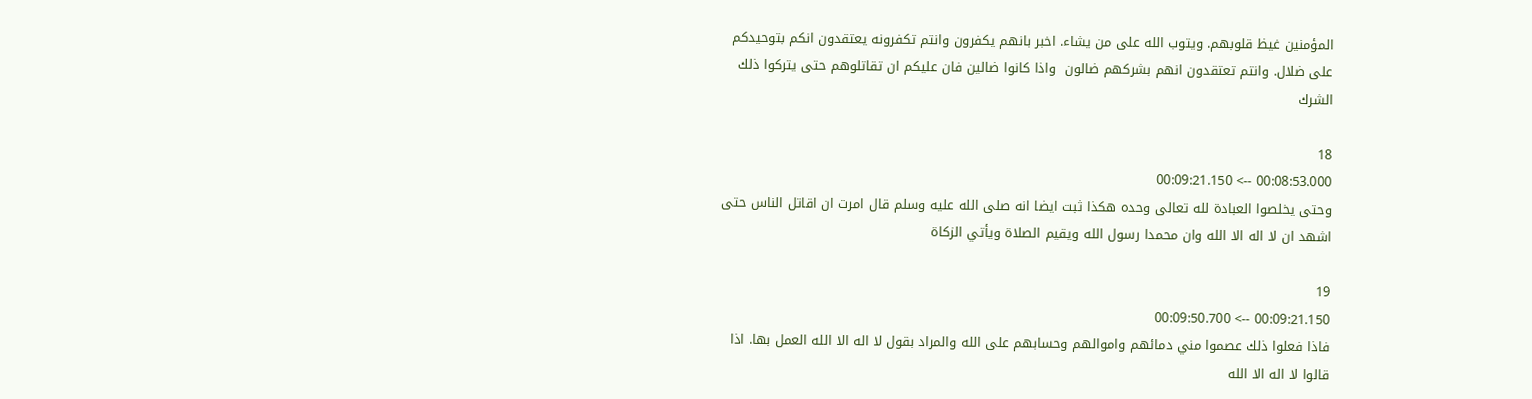المؤمنين غيظ قلوبهم. ويتوب الله على من يشاء. اخبر بانهم يكفرون وانتم تكفرونه يعتقدون انكم بتوحيدكم على ضلال. وانتم تعتقدون انهم بشركهم ضالون  واذا كانوا ضالين فان عليكم ان تقاتلوهم حتى يتركوا ذلك الشرك

18
00:08:53.000 --> 00:09:21.150
وحتى يخلصوا العبادة لله تعالى وحده هكذا ثبت ايضا انه صلى الله عليه وسلم قال امرت ان اقاتل الناس حتى اشهد ان لا اله الا الله وان محمدا رسول الله ويقيم الصلاة ويأتي الزكاة

19
00:09:21.150 --> 00:09:50.700
فاذا فعلوا ذلك عصموا مني دمائهم واموالهم وحسابهم على الله والمراد بقول لا اله الا الله العمل بها. اذا قالوا لا اله الا الله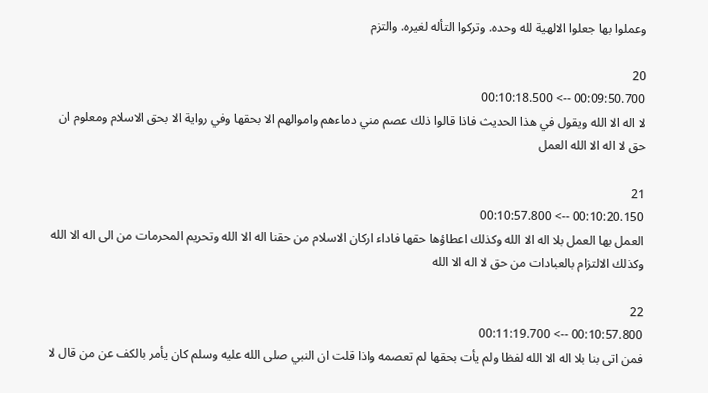وعملوا بها جعلوا الالهية لله وحده. وتركوا التأله لغيره. والتزم

20
00:09:50.700 --> 00:10:18.500
لا اله الا الله ويقول في هذا الحديث فاذا قالوا ذلك عصم مني دماءهم واموالهم الا بحقها وفي رواية الا بحق الاسلام ومعلوم ان حق لا اله الا الله العمل

21
00:10:20.150 --> 00:10:57.800
العمل بها العمل بلا اله الا الله وكذلك اعطاؤها حقها فاداء اركان الاسلام من حقنا اله الا الله وتحريم المحرمات من الى اله الا الله وكذلك الالتزام بالعبادات من حق لا اله الا الله

22
00:10:57.800 --> 00:11:19.700
فمن اتى بنا بلا اله الا الله لفظا ولم يأت بحقها لم تعصمه واذا قلت ان النبي صلى الله عليه وسلم كان يأمر بالكف عن من قال لا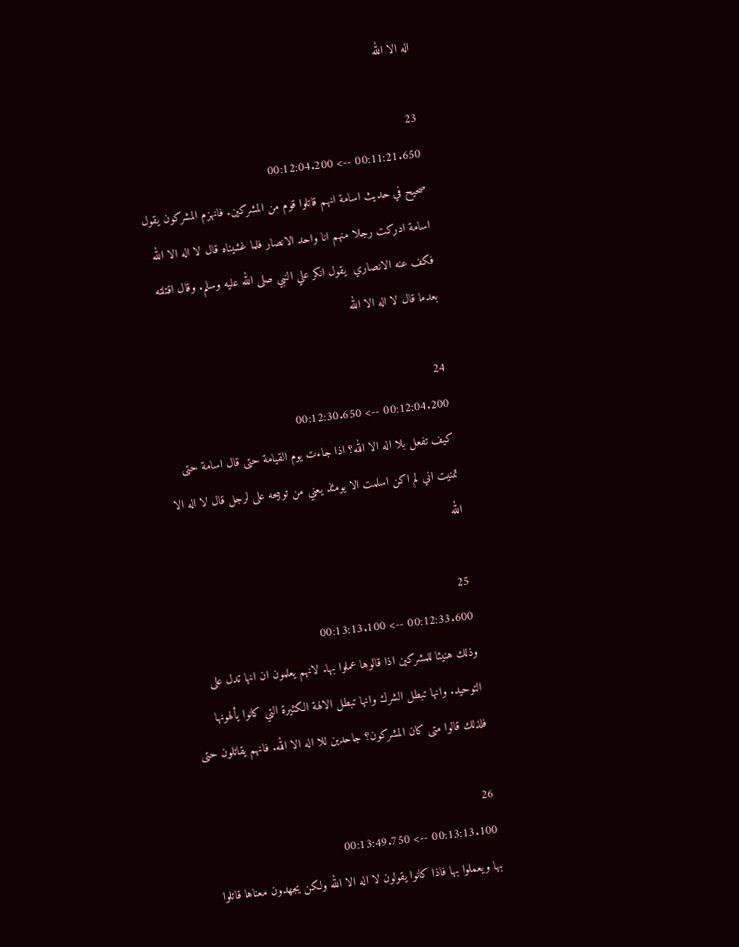اله الا الله

23
00:11:21.650 --> 00:12:04.200
صحيح في حديث اسامة انهم قاتلوا قوم من المشركين. فانهزم المشركون يقول اسامة ادركت رجلا منهم انا واحد الانصار فلما غشيناه قال لا اله الا الله فكف عنه الانصاري  يقول انكر علي النبي صلى الله عليه وسلم. وقال اقتلته بعدما قال لا اله الا الله

24
00:12:04.200 --> 00:12:30.650
كيف تفعل بلا اله الا الله؟ اذا جاءت يوم القيامة حتى قال اسامة حتى تمنيت اني لم اكن اسلمت الا يومئذ يعني من توبيحه على لرجل قال لا اله الا الله

25
00:12:33.600 --> 00:13:13.100
وذلك هنيئا للمشركين اذا قالوها عملوا بها. لانهم يعلمون ان انها تدل على التوحيد. وانها تبطل الشرك وانها تبطل الالهة الكثيرة التي كانوا يألهونها فلذلك قالوا متى كان المشركون؟ جاحدين للا اله الا الله. فانهم يقاتلون حتى

26
00:13:13.100 --> 00:13:49.750
بها ويعملوا بها فاذا كانوا يقولون لا اله الا الله ولكن يجهدون معناها قاتلوا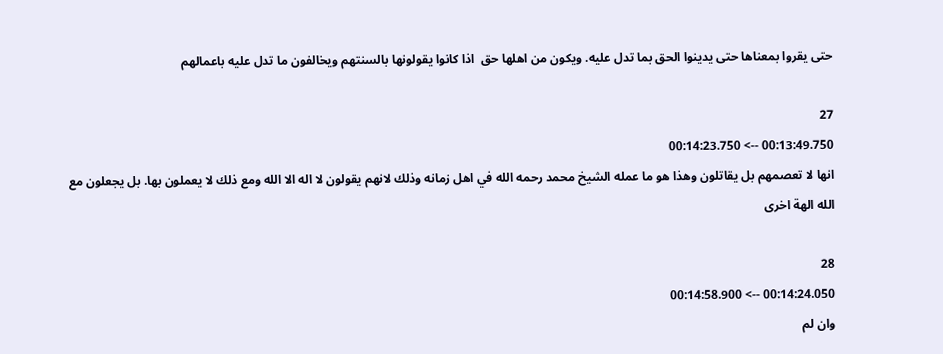حتى يقروا بمعناها حتى يدينوا الحق بما تدل عليه. ويكون من اهلها حق  اذا كانوا يقولونها بالسنتهم ويخالفون ما تدل عليه باعمالهم

27
00:13:49.750 --> 00:14:23.750
انها لا تعصمهم بل يقاتلون وهذا هو ما عمله الشيخ محمد رحمه الله في اهل زمانه وذلك لانهم يقولون لا اله الا الله ومع ذلك لا يعملون بها. بل يجعلون مع الله الهة اخرى

28
00:14:24.050 --> 00:14:58.900
وان لم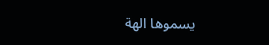يسموها الهة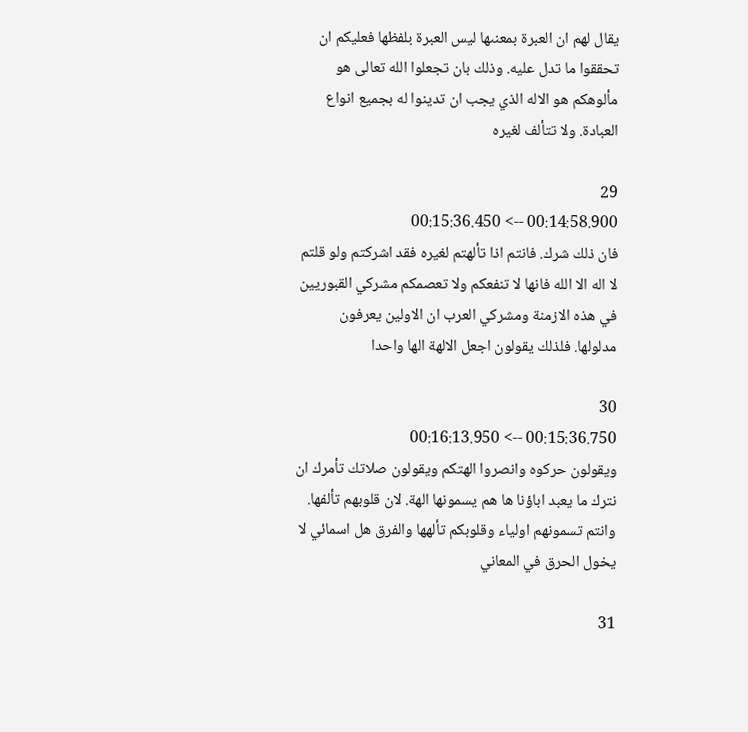يقال لهم ان العبرة بمعنىها ليس العبرة بلفظها فعليكم ان تحققوا ما تدل عليه. وذلك بان تجعلوا الله تعالى هو مألوهكم هو الاله الذي يجب ان تدينوا له بجميع انواع العبادة. ولا تتألف لغيره

29
00:14:58.900 --> 00:15:36.450
فان ذلك شرك. فانتم اذا تألهتم لغيره فقد اشركتم ولو قلتم لا اله الا الله فانها لا تنفعكم ولا تعصمكم مشركي القبوريين في هذه الازمنة ومشركي العرب ان الاولين يعرفون مدلولها. فلذلك يقولون اجعل الالهة الها واحدا

30
00:15:36.750 --> 00:16:13.950
ويقولون حركوه وانصروا الهتكم ويقولون صلاتك تأمرك ان نترك ما يعبد اباؤنا ها هم يسمونها الهة. لان قلوبهم تألفها. وانتم تسمونهم اولياء وقلوبكم تألهها والفرق هل اسمائي لا يخول الحرق في المعاني

31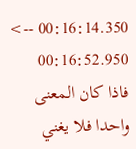00:16:14.350 --> 00:16:52.950
فاذا كان المعنى واحدا فلا يغني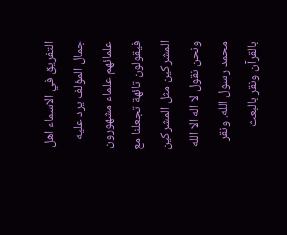التفريق في الاسماء اهل جمال المؤلف يرد عليه علمائهم علماء مشهورون فيقولون تائهة تجعلنا مع المشركين مثل المشركين ونحن نقول لا اله الا الله محمد رسول الله. ونقر بالقرآن ونقر بالبعث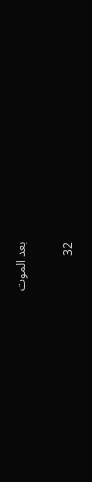بعد الموت

32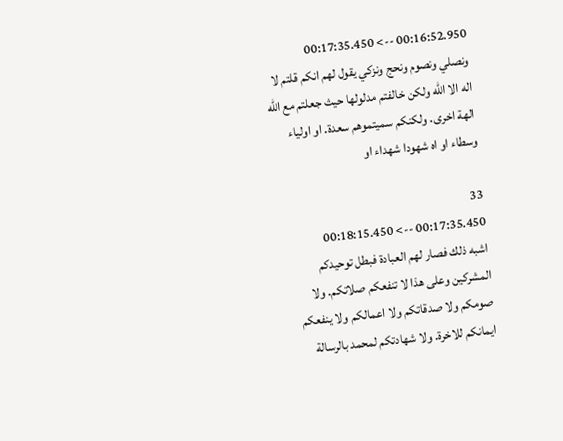00:16:52.950 --> 00:17:35.450
ونصلي ونصوم ونحج ونزكي يقول لهم انكم قلتم لا اله الا الله ولكن خالفتم مدلولها حيث جعلتم مع الله الهة اخرى. ولكنكم سميتموهم سعدة. او اولياء وسطاء او اه شهودا شهداء او

33
00:17:35.450 --> 00:18:15.450
اشبه ذلك فصار لهم العبادة فبطل توحيدكم المشركين وعلى هذا لا تنفعكم صلاتكم. ولا صومكم ولا صدقاتكم ولا اعمالكم ولا ينفعكم ايمانكم للاخرة. ولا شهادتكم لمحمد بالرسالة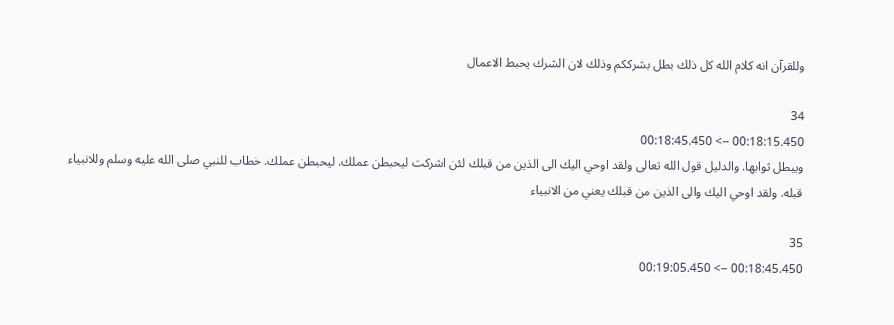وللقرآن انه كلام الله كل ذلك بطل بشرككم وذلك لان الشرك يحبط الاعمال

34
00:18:15.450 --> 00:18:45.450
ويبطل ثوابها. والدليل قول الله تعالى ولقد اوحي اليك الى الذين من قبلك لئن اشركت ليحبطن عملك. ليحبطن عملك. خطاب للنبي صلى الله عليه وسلم وللانبياء قبله. ولقد اوحي اليك والى الذين من قبلك يعني من الانبياء

35
00:18:45.450 --> 00:19:05.450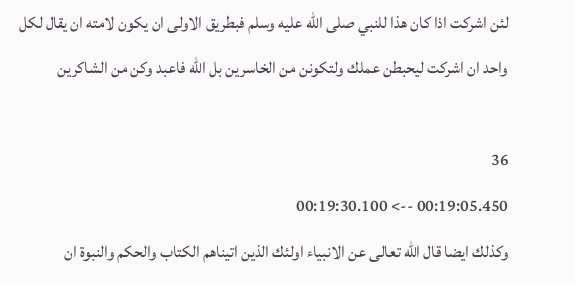لئن اشركت اذا كان هذا للنبي صلى الله عليه وسلم فبطريق الاولى ان يكون لامته ان يقال لكل واحد ان اشركت ليحبطن عملك ولتكونن من الخاسرين بل الله فاعبد وكن من الشاكرين

36
00:19:05.450 --> 00:19:30.100
وكذلك ايضا قال الله تعالى عن الانبياء اولئك الذين اتيناهم الكتاب والحكم والنبوة ان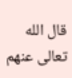قال الله تعالى عنهم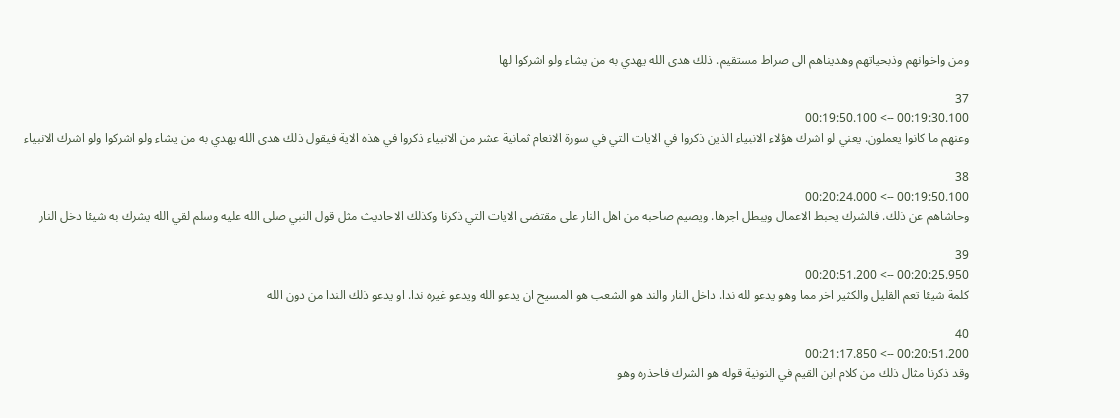ومن واخوانهم وذبحياتهم وهديناهم الى صراط مستقيم. ذلك هدى الله يهدي به من يشاء ولو اشركوا لها

37
00:19:30.100 --> 00:19:50.100
وعنهم ما كانوا يعملون. يعني لو اشرك هؤلاء الانبياء الذين ذكروا في الايات التي في سورة الانعام ثمانية عشر من الانبياء ذكروا في هذه الاية فيقول ذلك هدى الله يهدي به من يشاء ولو اشركوا ولو اشرك الانبياء

38
00:19:50.100 --> 00:20:24.000
وحاشاهم عن ذلك. فالشرك يحبط الاعمال ويبطل اجرها. ويصيم صاحبه من اهل النار على مقتضى الايات التي ذكرنا وكذلك الاحاديث مثل قول النبي صلى الله عليه وسلم لقي الله يشرك به شيئا دخل النار

39
00:20:25.950 --> 00:20:51.200
كلمة شيئا تعم القليل والكثير اخر مما وهو يدعو لله ندا. داخل النار والند هو الشعب هو المسيح ان يدعو الله ويدعو غيره ندا. او يدعو ذلك الندا من دون الله

40
00:20:51.200 --> 00:21:17.850
وقد ذكرنا مثال ذلك من كلام ابن القيم في النونية قوله هو الشرك فاحذره وهو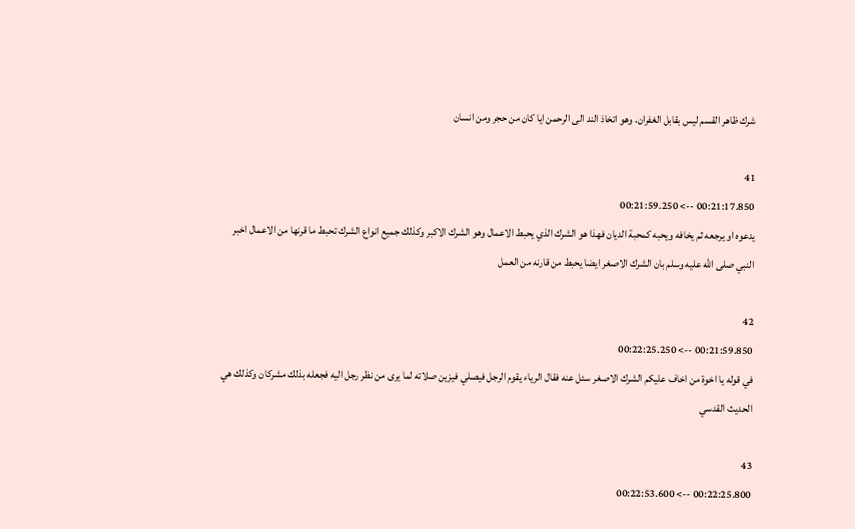شرك ظاهر القسم ليس بقابل الغفران. وهو اتخاذ الند الى الرحمن ايا كان من حجر ومن انسان

41
00:21:17.850 --> 00:21:59.250
يدعوه او يرجعه ثم يخافه ويحبه كمحبة الديان فهذا هو الشرك الذي يحبط الاعمال وهو الشرك الاكبر وكذلك جميع انواع الشرك تحبط ما قرنها من الاعمال اخبر النبي صلى الله عليه وسلم بان الشرك الاصغر ايضا يحبط من قارنه من العمل

42
00:21:59.850 --> 00:22:25.250
في قوله يا اخوة من اخاف عليكم الشرك الاصغر سئل عنه فقال الرياء يقوم الرجل فيصلي فيزين صلاته لما يرى من نظر رجل اليه فجعله بذلك مشركان وكذلك هي الحديث القدسي

43
00:22:25.800 --> 00:22:53.600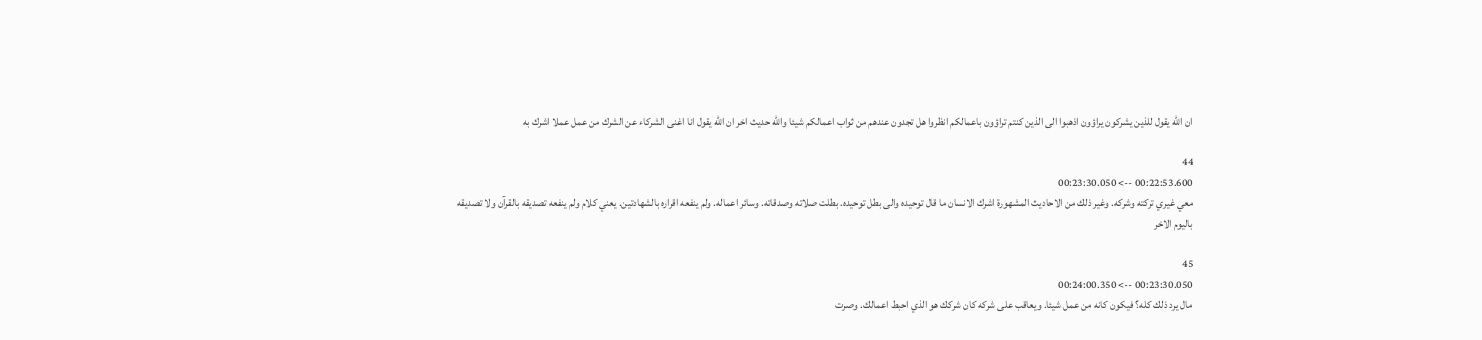ان الله يقول للذين يشركون يراؤون اذهبوا الى الذين كنتم تراؤون باعمالكم انظروا هل تجدون عندهم من ثواب اعمالكم شيئا والله حديث اخر ان الله يقول انا اغنى الشركاء عن الشرك من عمل عملا اشرك به

44
00:22:53.600 --> 00:23:30.050
معي غيري تركته وشركه. وغير ذلك من الاحاديث المشهورة اشرك الانسان ما قال توحيده والى بطل توحيده. بطلت صلاته وصدقاته. وسائر اعماله. ولم ينفعه اقراره بالشهادتين. يعني كلام ولم ينفعه تصديقه بالقرآن ولا تصديقه باليوم الاخر

45
00:23:30.050 --> 00:24:00.350
مال يرد ذلك كله؟ فيكون كانه من عمل شيئا. ويعاقب على شركه كان شركك هو الذي احبط اعمالك. وصرت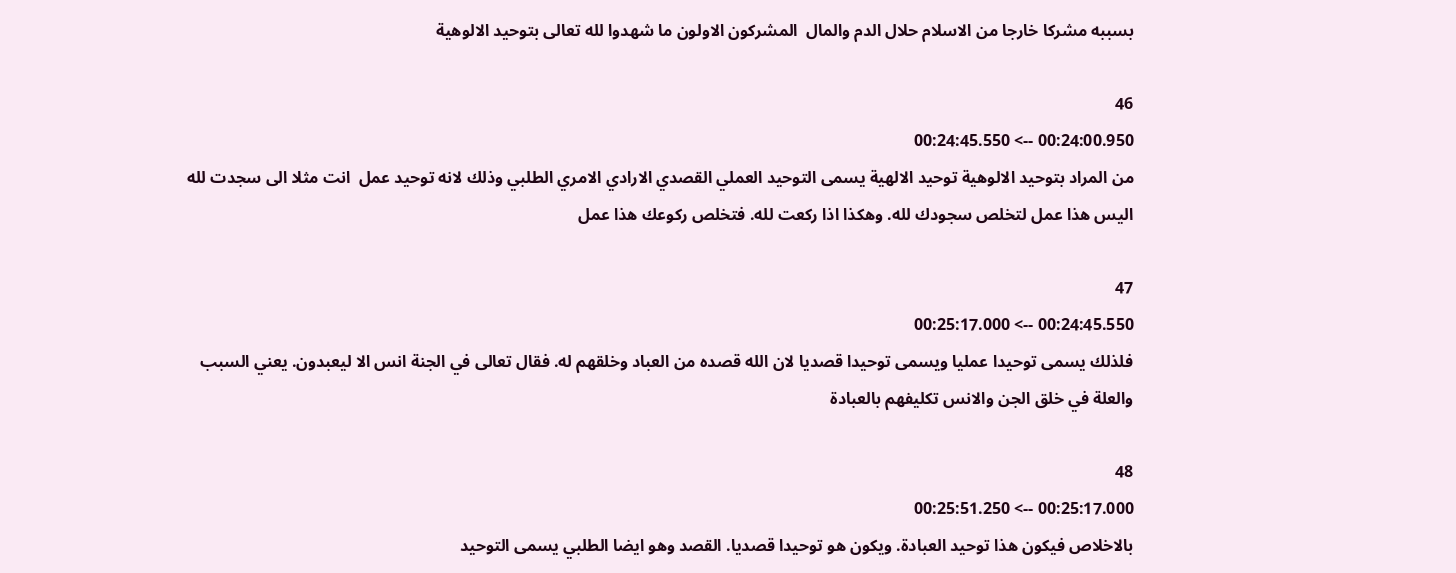بسببه مشركا خارجا من الاسلام حلال الدم والمال  المشركون الاولون ما شهدوا لله تعالى بتوحيد الالوهية

46
00:24:00.950 --> 00:24:45.550
من المراد بتوحيد الالوهية توحيد الالهية يسمى التوحيد العملي القصدي الارادي الامري الطلبي وذلك لانه توحيد عمل  انت مثلا الى سجدت لله اليس هذا عمل لتخلص سجودك لله. وهكذا اذا ركعت لله. فتخلص ركوعك هذا عمل

47
00:24:45.550 --> 00:25:17.000
فلذلك يسمى توحيدا عمليا ويسمى توحيدا قصديا لان الله قصده من العباد وخلقهم له. فقال تعالى في الجنة انس الا ليعبدون. يعني السبب والعلة في خلق الجن والانس تكليفهم بالعبادة

48
00:25:17.000 --> 00:25:51.250
بالاخلاص فيكون هذا توحيد العبادة. ويكون هو توحيدا قصديا. القصد وهو ايضا الطلبي يسمى التوحيد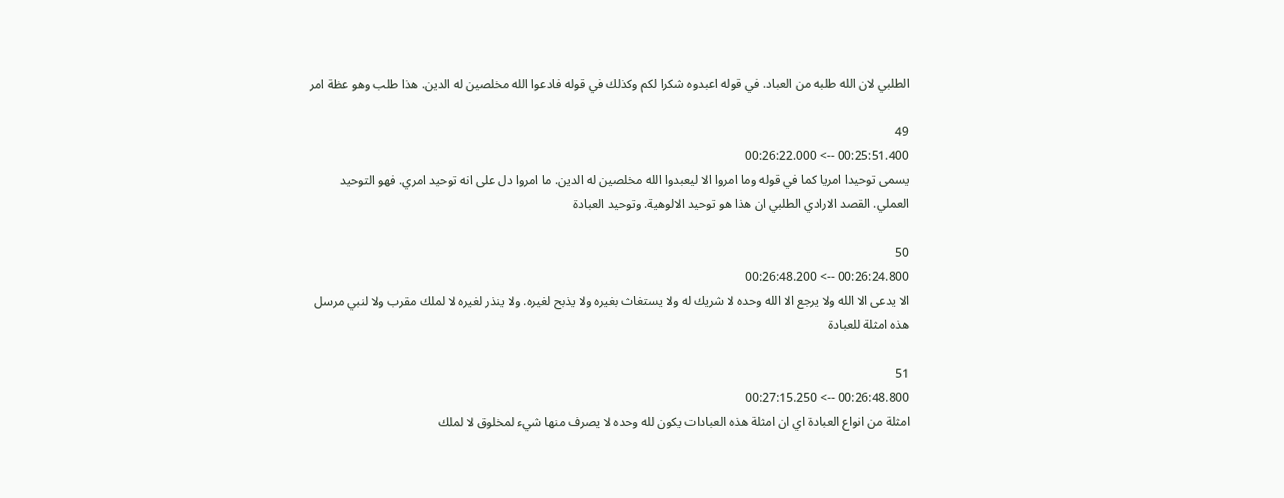الطلبي لان الله طلبه من العباد. في قوله اعبدوه شكرا لكم وكذلك في قوله فادعوا الله مخلصين له الدين. هذا طلب وهو عظة امر

49
00:25:51.400 --> 00:26:22.000
يسمى توحيدا امريا كما في قوله وما امروا الا ليعبدوا الله مخلصين له الدين. ما امروا دل على انه توحيد امري. فهو التوحيد العملي. القصد الارادي الطلبي ان هذا هو توحيد الالوهية. وتوحيد العبادة

50
00:26:24.800 --> 00:26:48.200
الا يدعى الا الله ولا يرجع الا الله وحده لا شريك له ولا يستغاث بغيره ولا يذبح لغيره. ولا ينذر لغيره لا لملك مقرب ولا لنبي مرسل  هذه امثلة للعبادة

51
00:26:48.800 --> 00:27:15.250
امثلة من انواع العبادة اي ان امثلة هذه العبادات يكون لله وحده لا يصرف منها شيء لمخلوق لا لملك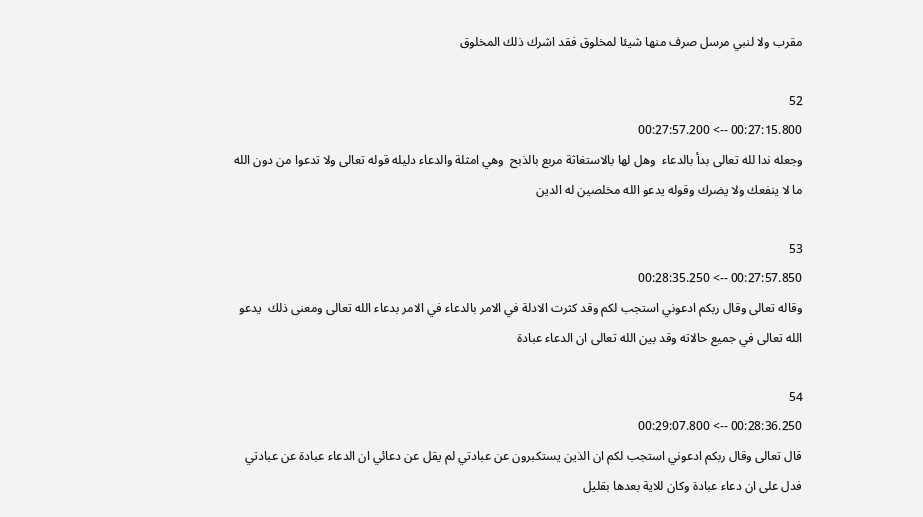مقرب ولا لنبي مرسل صرف منها شيئا لمخلوق فقد اشرك ذلك المخلوق

52
00:27:15.800 --> 00:27:57.200
وجعله ندا لله تعالى بدأ بالدعاء  وهل لها بالاستغاثة مربع بالذبح  وهي امثلة والدعاء دليله قوله تعالى ولا تدعوا من دون الله ما لا ينفعك ولا يضرك وقوله يدعو الله مخلصين له الدين

53
00:27:57.850 --> 00:28:35.250
وقاله تعالى وقال ربكم ادعوني استجب لكم وقد كثرت الادلة في الامر بالدعاء في الامر بدعاء الله تعالى ومعنى ذلك  يدعو الله تعالى في جميع حالاته وقد بين الله تعالى ان الدعاء عبادة

54
00:28:36.250 --> 00:29:07.800
قال تعالى وقال ربكم ادعوني استجب لكم ان الذين يستكبرون عن عبادتي لم يقل عن دعائي ان الدعاء عبادة عن عبادتي فدل على ان دعاء عبادة وكان للاية بعدها بقليل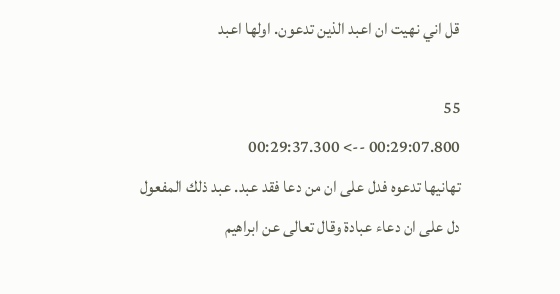قل اني نهيت ان اعبد الذين تدعون. اولها اعبد

55
00:29:07.800 --> 00:29:37.300
تهانيها تدعوه فدل على ان من دعا فقد عبد. عبد ذلك المفعول دل على ان دعاء عبادة وقال تعالى عن ابراهيم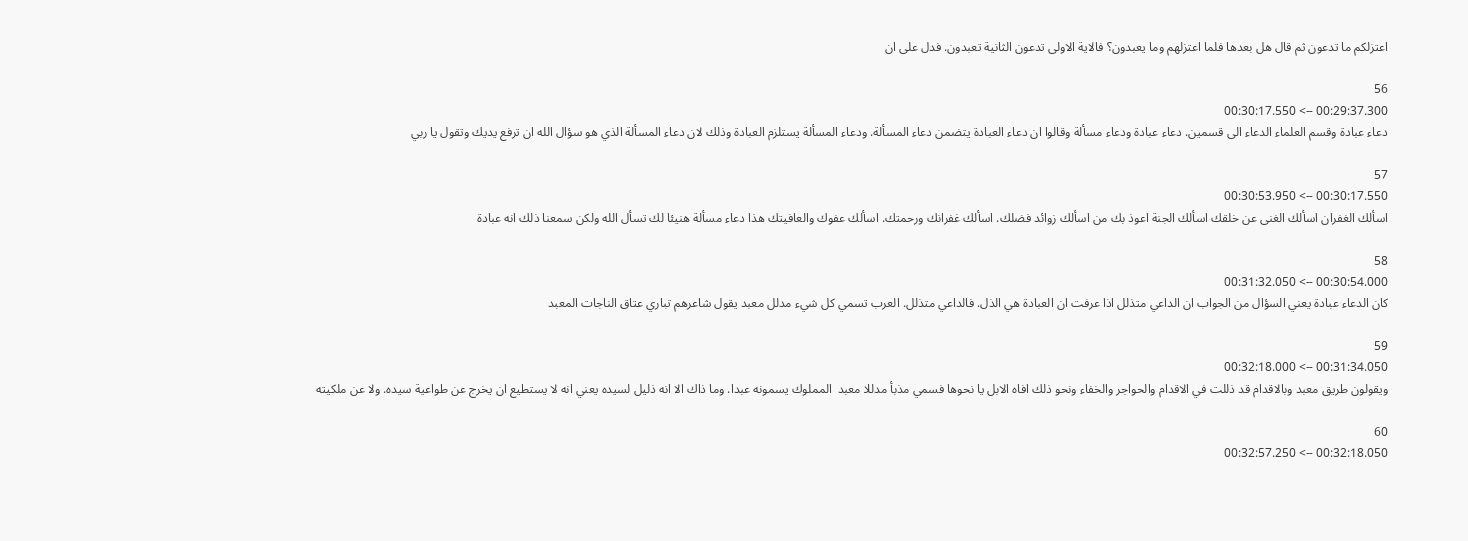اعتزلكم ما تدعون ثم قال هل بعدها فلما اعتزلهم وما يعبدون؟ فالاية الاولى تدعون الثانية تعبدون. فدل على ان

56
00:29:37.300 --> 00:30:17.550
دعاء عبادة وقسم العلماء الدعاء الى قسمين. دعاء عبادة ودعاء مسألة وقالوا ان دعاء العبادة يتضمن دعاء المسألة. ودعاء المسألة يستلزم العبادة وذلك لان دعاء المسألة الذي هو سؤال الله ان ترفع يديك وتقول يا ربي

57
00:30:17.550 --> 00:30:53.950
اسألك الغفران اسألك الغنى عن خلقك اسألك الجنة اعوذ بك من اسألك زوائد فضلك. اسألك غفرانك ورحمتك. اسألك عفوك والعافيتك هذا دعاء مسألة هنيئا لك تسأل الله ولكن سمعنا ذلك انه عبادة

58
00:30:54.000 --> 00:31:32.050
كان الدعاء عبادة يعني السؤال من الجواب ان الداعي متذلل اذا عرفت ان العبادة هي الذل. فالداعي متذلل. العرب تسمي كل شيء مدلل معبد يقول شاعرهم تباري عتاق الناجات المعبد

59
00:31:34.050 --> 00:32:18.000
ويقولون طريق معبد وبالاقدام قد ذللت في الاقدام والحواجر والخفاء ونحو ذلك افاه الابل يا نحوها فسمي مذبأ مدللا معبد  المملوك يسمونه عبدا. وما ذاك الا انه ذليل لسيده يعني انه لا يستطيع ان يخرج عن طواعية سيده. ولا عن ملكيته

60
00:32:18.050 --> 00:32:57.250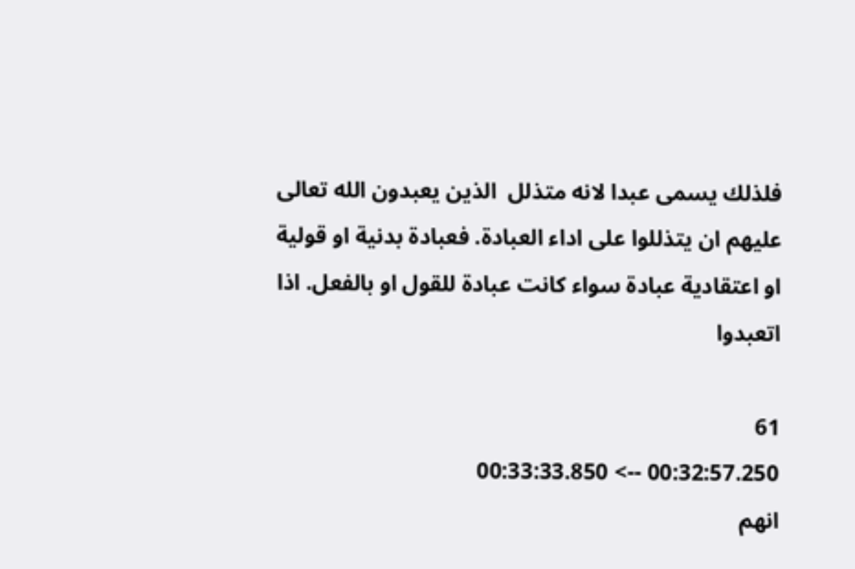فلذلك يسمى عبدا لانه متذلل  الذين يعبدون الله تعالى عليهم ان يتذللوا على اداء العبادة. فعبادة بدنية او قولية او اعتقادية عبادة سواء كانت عبادة للقول او بالفعل. اذا اتعبدوا

61
00:32:57.250 --> 00:33:33.850
انهم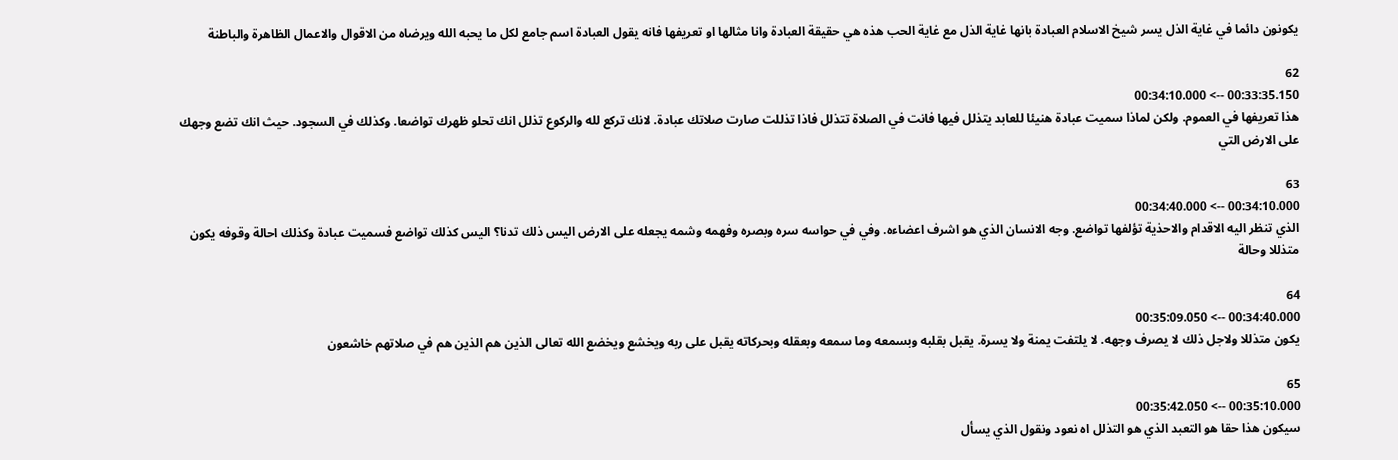يكونون دائما في غاية الذل يسر شيخ الاسلام العبادة بانها غاية الذل مع غاية الحب هذه هي حقيقة العبادة وانا مثالها او تعريفها فانه يقول العبادة اسم جامع لكل ما يحبه الله ويرضاه من الاقوال والاعمال الظاهرة والباطنة

62
00:33:35.150 --> 00:34:10.000
هذا تعريفها في العموم. ولكن لماذا سميت عبادة هنيئا للعابد يتذلل فيها فانت في الصلاة تتذلل فاذا تذللت صارت صلاتك عبادة. لانك تركع لله والركوع تذلل انك تحلو ظهرك تواضعا. وكذلك في السجود. حيث انك تضع وجهك على الارض التي

63
00:34:10.000 --> 00:34:40.000
الذي تنظر اليه الاقدام والاحذية تؤلفها تواضع. وجه الانسان الذي هو اشرف اعضاءه. وفي في حواسه سره وبصره وفهمه وشمه يجعله على الارض اليس ذلك تدنا؟ اليس كذلك تواضع فسميت عبادة وكذلك احالة وقوفه يكون متذللا وحالة

64
00:34:40.000 --> 00:35:09.050
يكون متذللا ولاجل ذلك لا يصرف وجهه. لا يلتفت يمنة ولا يسرة. يقبل بقلبه وبسمعه وما سمعه وبعقله وبحركاته يقبل على ربه ويخشع ويخضع الله تعالى الذين هم الذين هم في صلاتهم خاشعون

65
00:35:10.000 --> 00:35:42.050
سيكون هذا حقا هو التعبد الذي هو التذلل اه نعود ونقول الذي يسأل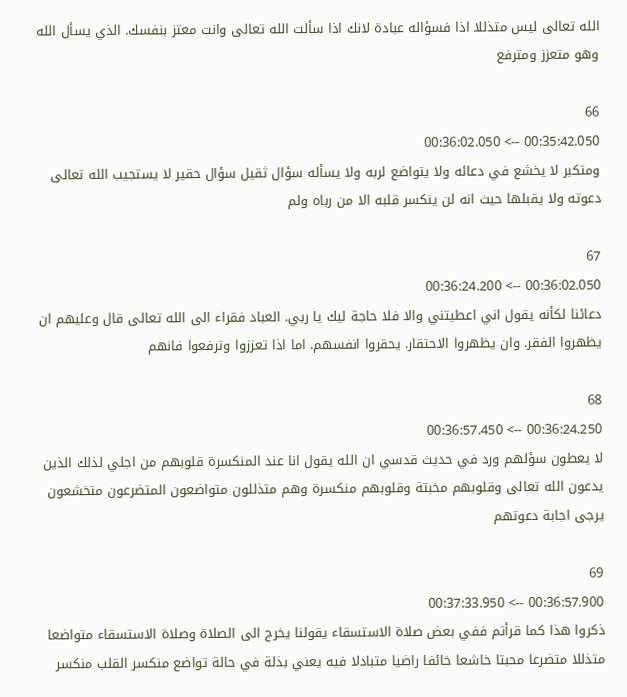الله تعالى ليس متذللا اذا فسؤاله عبادة لانك اذا سألت الله تعالى وانت معتز بنفسك. الذي يسأل الله وهو متعزز ومترفع

66
00:35:42.050 --> 00:36:02.050
ومتكبر لا يخشع في دعائه ولا يتواضع لربه ولا يسأله سؤال ثقيل سؤال حقير لا يستجيب الله تعالى دعوته ولا يقبلها حيث انه لن ينكسر قلبه الا من رباه ولم

67
00:36:02.050 --> 00:36:24.200
دعائنا لكأنه يقول اني اعطيتني والا فلا حاجة ليك يا ربي. العباد فقراء الى الله تعالى قال وعليهم ان يظهروا الفقر. وان يظهروا الاحتقار. يحقروا انفسهم. اما اذا تعززوا وترفعوا فانهم

68
00:36:24.250 --> 00:36:57.450
لا يعطون سؤلهم ورد في حديث قدسي ان الله يقول انا عند المنكسرة قلوبهم من اجلي لذلك الذين يدعون الله تعالى وقلوبهم مخبتة وقلوبهم منكسرة وهم متذللون متواضعون المتضرعون متخشعون يرجى اجابة دعوتهم

69
00:36:57.900 --> 00:37:33.950
ذكروا هذا كما قرأتم ففي بعض صلاة الاستسقاء يقولنا يخرج الى الصلاة وصلاة الاستسقاء متواضعا متذللا متضرعا محبتا خاشعا خائفا راضيا متبادلا فيه يعني بذلة في حالة تواضع منكسر القلب منكسر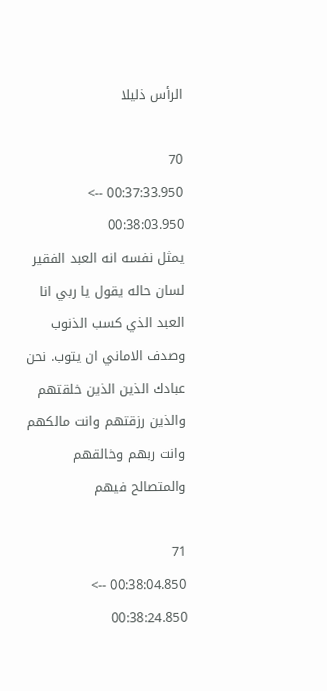الرأس ذليلا

70
00:37:33.950 --> 00:38:03.950
يمثل نفسه انه العبد الفقير لسان حاله يقول يا ربي انا العبد الذي كسب الذنوب وصدف الاماني ان يتوب. نحن عبادك الذين الذين خلقتهم والذين رزقتهم وانت مالكهم وانت ربهم وخالقهم والمتصالح فيهم

71
00:38:04.850 --> 00:38:24.850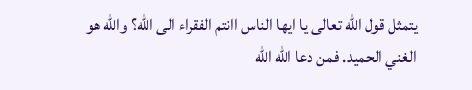يتمثل قول الله تعالى يا ايها الناس اانتم الفقراء الى الله؟ والله هو الغني الحميد. فمن دعا الله الله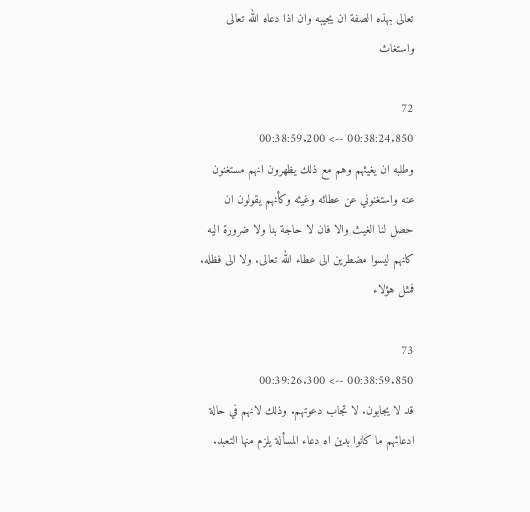تعالى بهذه الصفة ان يجيبه وان اذا دعاه الله تعالى واستغاث

72
00:38:24.850 --> 00:38:59.200
وطلبه ان يغيثهم وهم مع ذلك يظهرون انهم مستغنون عنه واستغنوني عن عطائه وغيثه وكأنهم يقولون ان حصل لنا الغيث والا فان لا حاجة بنا ولا ضرورة اليه كانهم ليسوا مضطرين الى عطاء الله تعالى. ولا الى فظله. فمثل هؤلاء

73
00:38:59.850 --> 00:39:26.300
قد لا يجابون. لا تجاب دعوتهم. وذلك لانهم في حالة ادعائهم ما كانوا بدين اه دعاء المسألة يلزم منها التعبد.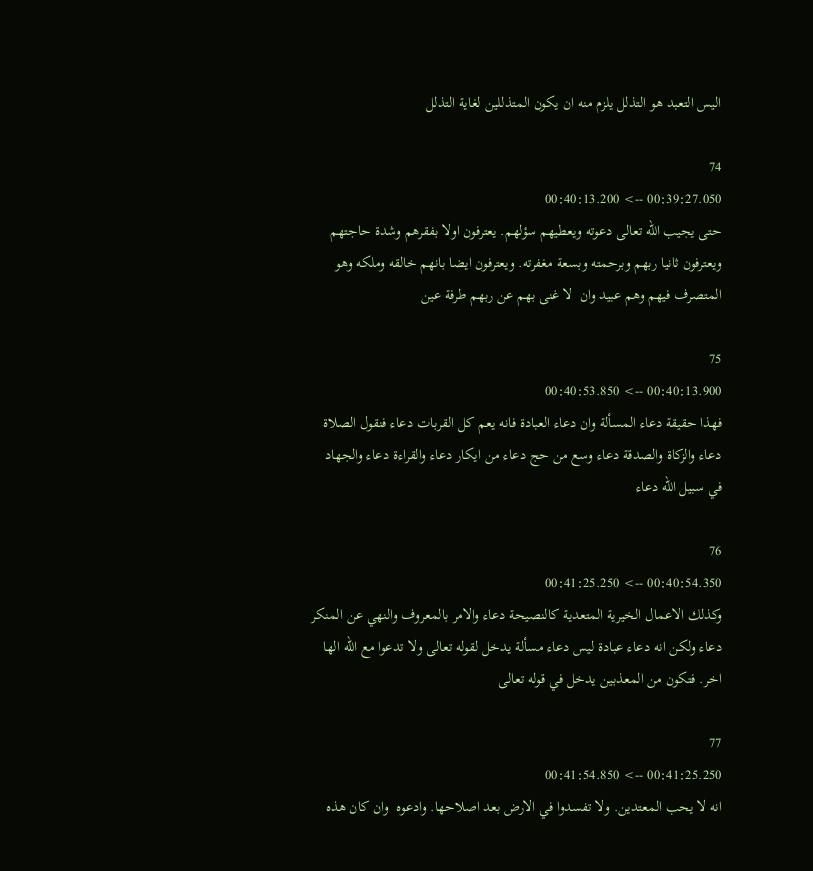اليس التعبد هو التذلل يلزم منه ان يكون المتذللين لغاية التذلل

74
00:39:27.050 --> 00:40:13.200
حتى يجيب الله تعالى دعوته ويعطيهم سؤلهم. يعترفون اولا بفقرهم وشدة حاجتهم ويعترفون ثانيا ربهم وبرحمته وبسعة مغفرته. ويعترفون ايضا بانهم خالقه وملكه وهو المتصرف فيهم وهم عبيد وان  لا غنى بهم عن ربهم طرفة عين

75
00:40:13.900 --> 00:40:53.850
فهذا حقيقة دعاء المسألة وان دعاء العبادة فانه يعم كل القربات دعاء فنقول الصلاة دعاء والزكاة والصدقة دعاء وسع من حج دعاء من ايكار دعاء والقراءة دعاء والجهاد في سبيل الله دعاء

76
00:40:54.350 --> 00:41:25.250
وكذلك الاعمال الخيرية المتعدية كالنصيحة دعاء والامر بالمعروف والنهي عن المنكر دعاء ولكن انه دعاء عبادة ليس دعاء مسألة يدخل لقوله تعالى ولا تدعوا مع الله الها اخر. فتكون من المعذبين يدخل في قوله تعالى

77
00:41:25.250 --> 00:41:54.850
انه لا يحب المعتدين. ولا تفسدوا في الارض بعد اصلاحها. وادعوه  وان كان هذه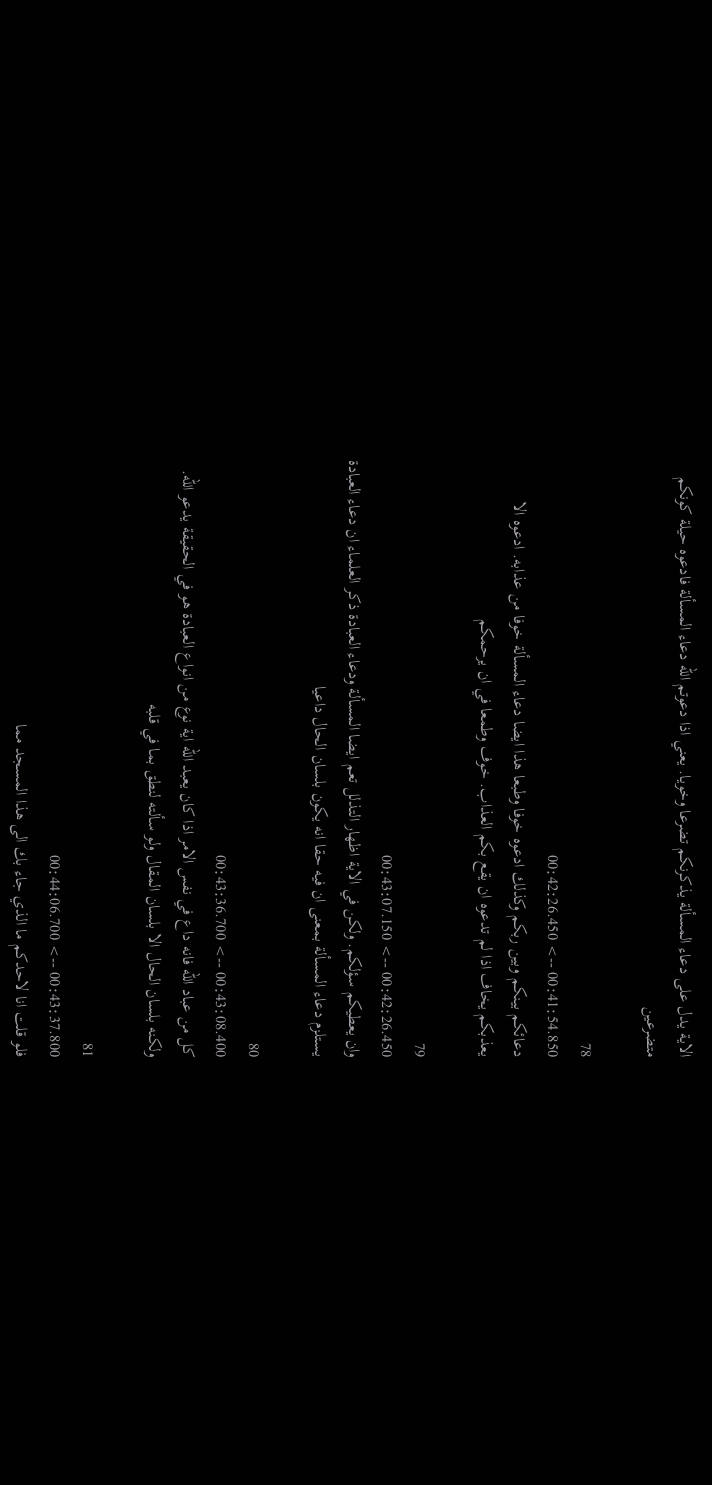الاية يدل على دعاء المسألة يذكرنكم تضرعا وخويا. يعني اذا دعوتم الله دعاء المسألة فادعوه حيلة كونكم متضرعين

78
00:41:54.850 --> 00:42:26.450
دعائكم بينكم وبين ربكم وكذلك ادعوه خوفا وطبعا هذا ايضا دعاء المسألة خوفا من عذابه. ادعوه الا يعذبكم يخاف اذا لم تدعوه ان يقع بكم العذاب. خوف وطمعا في ان يرحمكم

79
00:42:26.450 --> 00:43:07.150
وان يعطيكم سؤلكم. ولكن في الاية اظهار التذلل تعم ايضا المسألة ودعاء العبادة ذكر العلماء ان دعاء العبادة يستلزم دعاء المسألة بمعنى ان فيه حقا انه يكون بلسان الحال داعيا

80
00:43:08.400 --> 00:43:36.700
كل من عباد الله فانه داع في نفس الامر اذا كان يعبد الله اية نوع من انواع العبادة هو في الحقيقة يدعو الله. ولكنه بلسان الحال الا بلسان المقال ولو سألته لنطق بما في قلبه

81
00:43:37.800 --> 00:44:06.700
فلو قلت انا لاحدكم ما الذي جاء بك الى هذا المسجد مما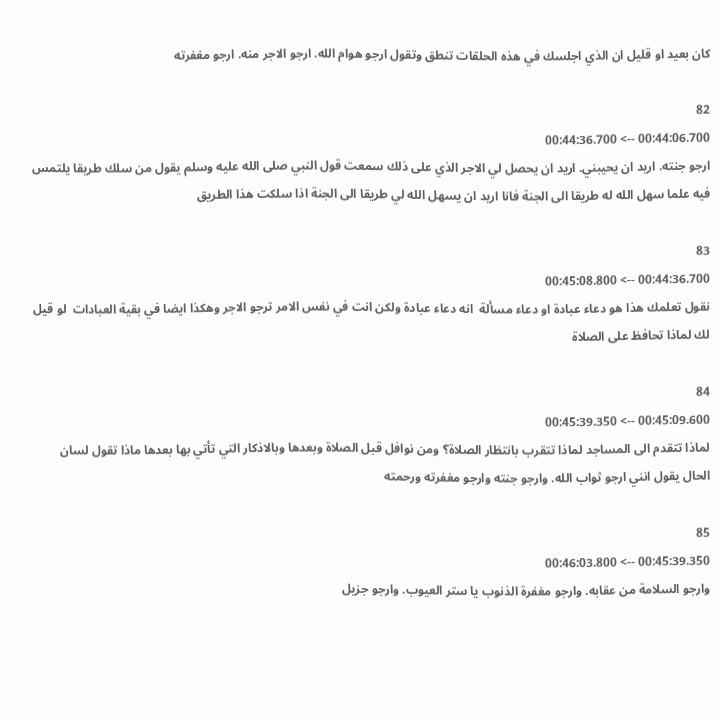كان بعيد او قليل ان الذي اجلسك في هذه الحلقات تنطق وتقول ارجو هوام الله. ارجو الاجر منه. ارجو مغفرته

82
00:44:06.700 --> 00:44:36.700
ارجو جنته. اريد ان يحيبني. اريد ان يحصل لي الاجر الذي على ذلك سمعت قول النبي صلى الله عليه وسلم يقول من سلك طريقا يلتمس فيه علما سهل الله له طريقا الى الجنة فانا اريد ان يسهل الله لي طريقا الى الجنة اذا سلكت هذا الطريق

83
00:44:36.700 --> 00:45:08.800
نقول تعلمك هذا هو دعاء عبادة او دعاء مسألة  انه دعاء عبادة ولكن انت في نفس الامر ترجو الاجر وهكذا ايضا في بقية العبادات  لو قيل لك لماذا تحافظ على الصلاة

84
00:45:09.600 --> 00:45:39.350
لماذا تتقدم الى المساجد لماذا تتقرب بانتظار الصلاة؟ ومن نوافل قبل الصلاة وبعدها وبالاذكار التي تأتي بها بعدها ماذا تقول لسان الحال يقول انني ارجو ثواب الله. وارجو جنته وارجو مغفرته ورحمته

85
00:45:39.350 --> 00:46:03.800
وارجو السلامة من عقابه. وارجو مغفرة الذنوب يا ستر العيوب. وارجو جزيل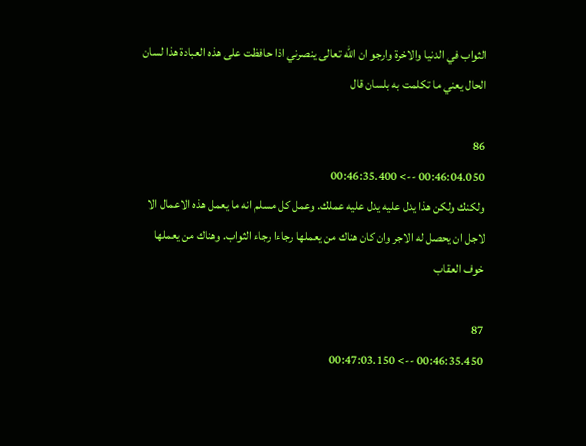الثواب في الدنيا والاخرة وارجو ان الله تعالى ينصرني اذا حافظت على هذه العبادة هذا لسان الحال يعني ما تكلمت به بلسان قال

86
00:46:04.050 --> 00:46:35.400
ولكنك ولكن هذا يدل عليه يدل عليه عملك. وعمل كل مسلم انه ما يعمل هذه الاعمال الا لاجل ان يحصل له الاجر وان كان هناك من يعملها رجاءا رجاء الثواب. وهناك من يعملها خوف العقاب

87
00:46:35.450 --> 00:47:03.150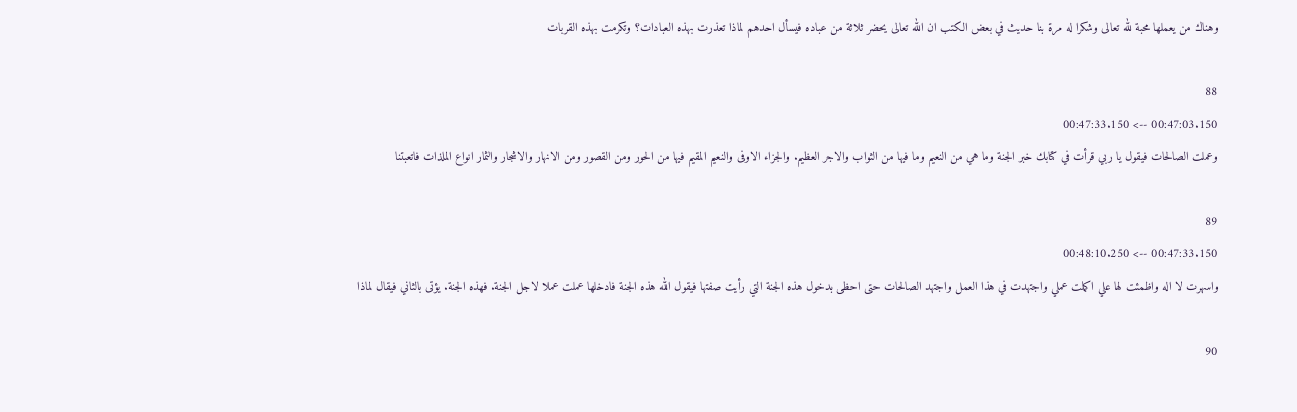وهناك من يعملها محبة لله تعالى وشكرا له مرة بنا حديث في بعض الكتب ان الله تعالى يحضر ثلاثة من عباده فيسأل احدهم لماذا تعذرت بهذه العبادات؟ وتكرمت بهذه القربات

88
00:47:03.150 --> 00:47:33.150
وعملت الصالحات فيقول يا ربي قرأت في كتابك خبر الجنة وما هي من النعيم وما فيها من الثواب والاجر العظيم. والجزاء الاوفى والنعيم المقيم فيها من الحور ومن القصور ومن الانهار والاشجار والثمار انواع الملذات فاتعبتنا

89
00:47:33.150 --> 00:48:10.250
واسهرت لا اله واظمئت لها علي اكملت عملي واجتهدت في هذا العمل واجتهد الصالحات حتى احظى بدخول هذه الجنة التي رأيت صفتها فيقول الله هذه الجنة فادخلها عملت عملا لاجل الجنة. فهذه الجنة. يؤتى بالثاني فيقال لماذا

90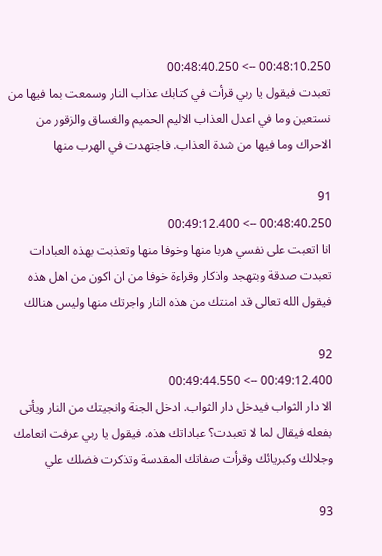00:48:10.250 --> 00:48:40.250
تعبدت فيقول يا ربي قرأت في كتابك عذاب النار وسمعت بما فيها من نستعين وما في اعدل العذاب الاليم الحميم والغساق والزقور من الاحراك وما فيها من شدة العذاب. فاجتهدت في الهرب منها

91
00:48:40.250 --> 00:49:12.400
انا اتعبت على نفسي هربا منها وخوفا منها وتعذبت بهذه العبادات تعبدت صدقة وبتهجد واذكار وقراءة خوفا من ان اكون من اهل هذه  فيقول الله تعالى قد امنتك من هذه النار واجرتك منها وليس هنالك

92
00:49:12.400 --> 00:49:44.550
الا دار الثواب فيدخل دار الثواب. ادخل الجنة وانجيتك من النار ويأتى بفعله فيقال لما لا تعبدت؟ عباداتك هذه. فيقول يا ربي عرفت انعامك وجلالك وكبريائك وقرأت صفاتك المقدسة وتذكرت فضلك علي

93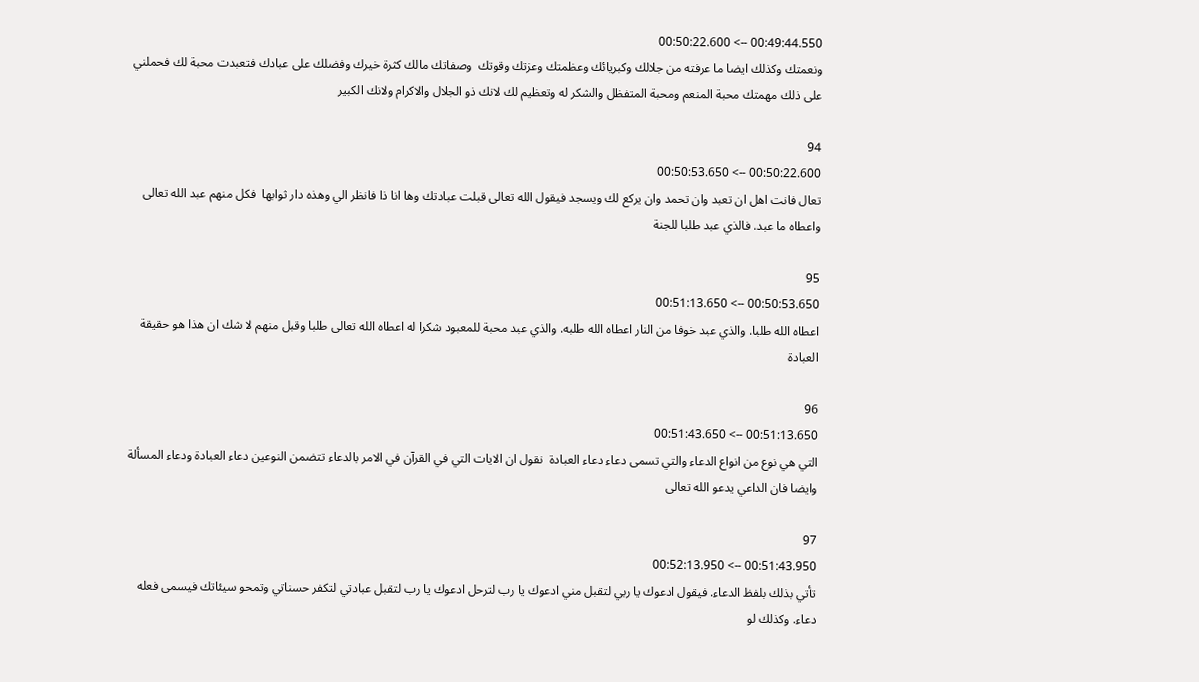00:49:44.550 --> 00:50:22.600
ونعمتك وكذلك ايضا ما عرفته من جلالك وكبريائك وعظمتك وعزتك وقوتك  وصفاتك مالك كثرة خيرك وفضلك على عبادك فتعبدت محبة لك فحملني على ذلك مهمتك محبة المنعم ومحبة المتفظل والشكر له وتعظيم لك لانك ذو الجلال والاكرام ولانك الكبير

94
00:50:22.600 --> 00:50:53.650
تعال فانت اهل ان تعبد وان تحمد وان يركع لك ويسجد فيقول الله تعالى قبلت عبادتك وها انا ذا فانظر الي وهذه دار ثوابها  فكل منهم عبد الله تعالى واعطاه ما عبد. فالذي عبد طلبا للجنة

95
00:50:53.650 --> 00:51:13.650
اعطاه الله طلبا. والذي عبد خوفا من النار اعطاه الله طلبه. والذي عبد محبة للمعبود شكرا له اعطاه الله تعالى طلبا وقبل منهم لا شك ان هذا هو حقيقة العبادة

96
00:51:13.650 --> 00:51:43.650
التي هي نوع من انواع الدعاء والتي تسمى دعاء دعاء العبادة  نقول ان الايات التي في القرآن في الامر بالدعاء تتضمن النوعين دعاء العبادة ودعاء المسألة  وايضا فان الداعي يدعو الله تعالى

97
00:51:43.950 --> 00:52:13.950
تأتي بذلك بلفظ الدعاء. فيقول ادعوك يا ربي لتقبل مني ادعوك يا رب لترحل ادعوك يا رب لتقبل عبادتي لتكفر حسناتي وتمحو سيئاتك فيسمى فعله دعاء. وكذلك لو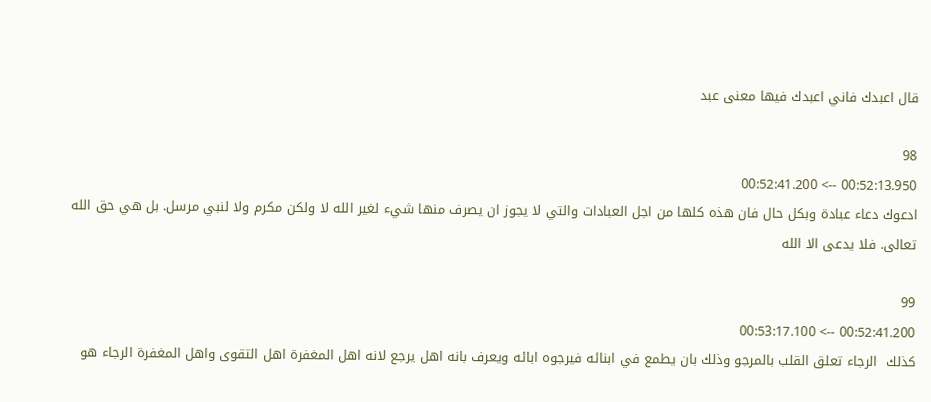قال اعبدك فاني اعبدك فيها معنى عبد

98
00:52:13.950 --> 00:52:41.200
ادعوك دعاء عبادة وبكل حال فان هذه كلها من اجل العبادات والتي لا يجوز ان يصرف منها شيء لغير الله لا ولكن مكرم ولا لنبي مرسل. بل هي حق الله تعالى. فلا يدعى الا الله

99
00:52:41.200 --> 00:53:17.100
كذلك  الرجاء تعلق القلب بالمرجو وذلك بان يطمع في ابنائه فيرجوه ابائه ويعرف بانه اهل يرجع لانه اهل المغفرة اهل التقوى واهل المغفرة الرجاء هو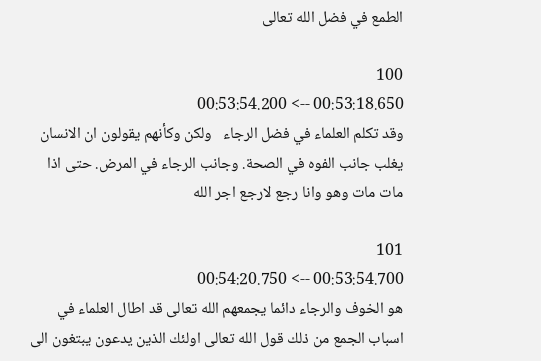الطمع في فضل الله تعالى

100
00:53:18.650 --> 00:53:54.200
وقد تكلم العلماء في فضل الرجاء   ولكن وكأنهم يقولون ان الانسان يغلب جانب الفوه في الصحة. وجانب الرجاء في المرض. حتى اذا مات مات وهو وانا رجع لارجع اجر الله

101
00:53:54.700 --> 00:54:20.750
هو الخوف والرجاء دائما يجمعهم الله تعالى قد اطال العلماء في اسباب الجمع من ذلك قول الله تعالى اولئك الذين يدعون يبتغون الى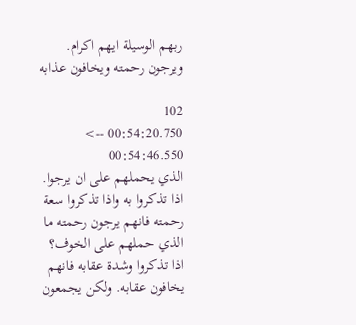ربهم الوسيلة ايهم اكرام. ويرجون رحمته ويخافون عذابه

102
00:54:20.750 --> 00:54:46.550
الذي يحملهم على ان يرجوا. اذا تذكروا به واذا تذكروا سعة رحمته فانهم يرجون رحمته ما الذي حملهم على الخوف؟ اذا تذكروا وشدة عقابه فانهم يخافون عقابه. ولكن يجمعون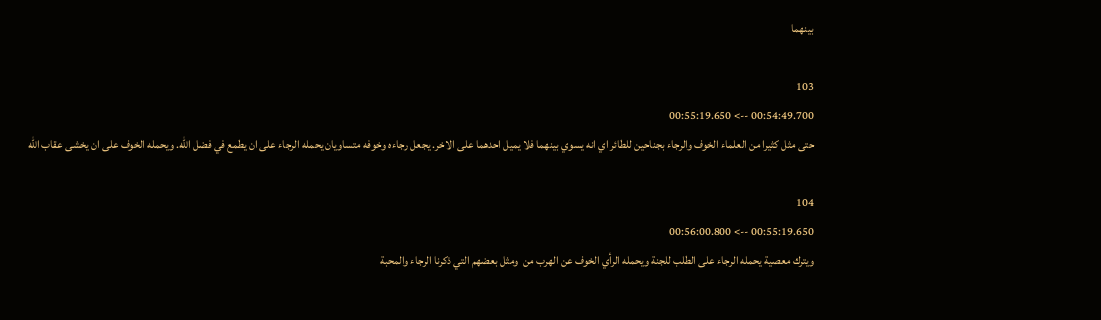بينهما

103
00:54:49.700 --> 00:55:19.650
حتى مثل كثيرا من العلماء الخوف والرجاء بجناحين للطائر اي انه يسوي بينهما فلا يميل احدهما على الاخر. يجعل رجاءه وخوفه متساويان يحمله الرجاء على ان يطمع في فضل الله. ويحمله الخوف على ان يخشى عقاب الله

104
00:55:19.650 --> 00:56:00.800
ويترك معصية يحمله الرجاء على الطلب للجنة ويحمله الرأي الخوف عن الهرب من  ومثل بعضهم التي ذكرنا الرجاء والمحبة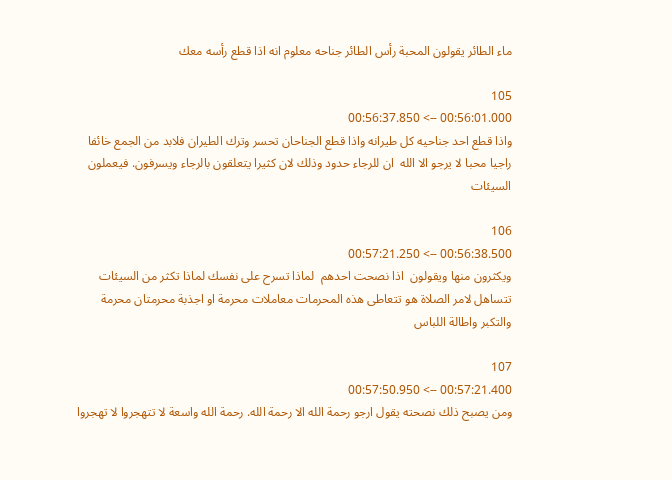ماء الطائر يقولون المحبة رأس الطائر جناحه معلوم انه اذا قطع رأسه معك

105
00:56:01.000 --> 00:56:37.850
واذا قطع احد جناحيه كل طيرانه واذا قطع الجناحان تحسر وترك الطيران فلابد من الجمع خائفا راجيا محبا لا يرجو الا الله  ان للرجاء حدود وذلك لان كثيرا يتعلقون بالرجاء ويسرفون. فيعملون السيئات

106
00:56:38.500 --> 00:57:21.250
ويكثرون منها ويقولون  اذا نصحت احدهم  لماذا تسرح على نفسك لماذا تكثر من السيئات  تتساهل لامر الصلاة هو تتعاطى هذه المحرمات معاملات محرمة او اجذبة محرمتان محرمة  والتكبر واطالة اللباس

107
00:57:21.400 --> 00:57:50.950
ومن يصبح ذلك نصحته يقول ارجو رحمة الله الا رحمة الله. رحمة الله واسعة لا تتهجروا لا تهجروا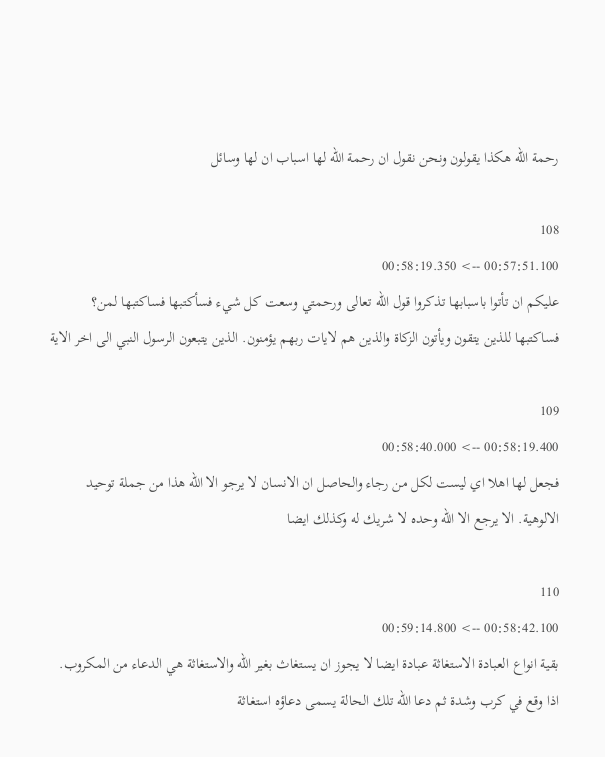رحمة الله هكذا يقولون ونحن نقول ان رحمة الله لها اسباب ان لها وسائل

108
00:57:51.100 --> 00:58:19.350
عليكم ان تأتوا باسبابها تذكروا قول الله تعالى ورحمتي وسعت كل شيء فسأكتبها فساكتبها لمن؟ فساكتبها للذين يتقون ويأتون الزكاة والذين هم لايات ربهم يؤمنون. الذين يتبعون الرسول النبي الى اخر الاية

109
00:58:19.400 --> 00:58:40.000
فجعل لها اهلا اي ليست لكل من رجاء والحاصل ان الانسان لا يرجو الا الله هذا من جملة توحيد الالوهية. الا يرجع الا الله وحده لا شريك له وكذلك ايضا

110
00:58:42.100 --> 00:59:14.800
بقية انواع العبادة الاستغاثة عبادة ايضا لا يجوز ان يستغاث بغير الله والاستغاثة هي الدعاء من المكروب. اذا وقع في كرب وشدة ثم دعا الله تلك الحالة يسمى دعاؤه استغاثة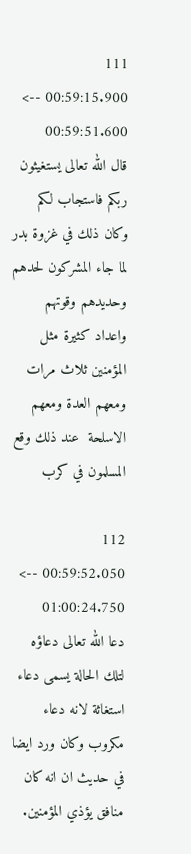111
00:59:15.900 --> 00:59:51.600
قال الله تعالى يستغيثون ربكم فاستجاب لكم وكان ذلك في غزوة بدر لما جاء المشركون لحدهم وحديدهم وقوتهم واعداد كثيرة مثل المؤمنين ثلاث مرات ومعهم العدة ومعهم الاسلحة  عند ذلك وقع المسلمون في كرب

112
00:59:52.050 --> 01:00:24.750
دعا الله تعالى دعاؤه لتلك الحالة يسمى دعاء استغاثة لانه دعاء مكروب وكان ورد ايضا في حديث ان انه كان منافق يؤذي المؤمنين.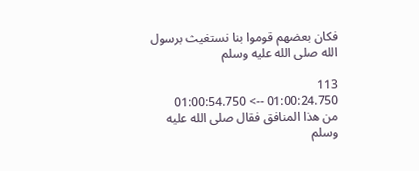فكان بعضهم قوموا بنا نستغيث برسول الله صلى الله عليه وسلم

113
01:00:24.750 --> 01:00:54.750
من هذا المنافق فقال صلى الله عليه وسلم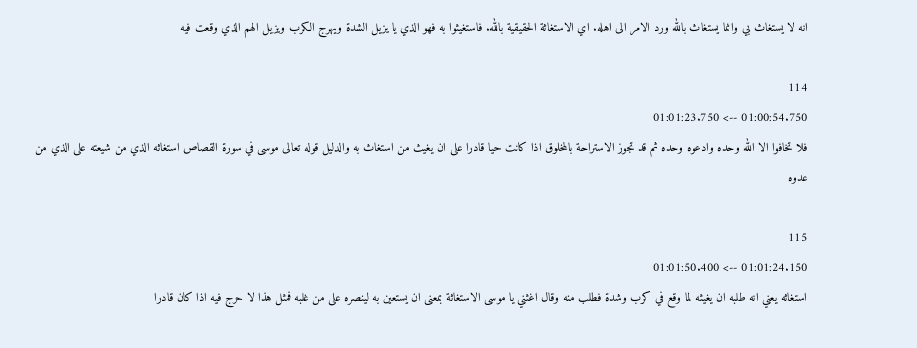انه لا يستغاث بي وانما يستغاث بالله ورد الامر الى اهله. اي الاستغاثة الحقيقية بالله. فاستغيثوا به فهو الذي يا يزيل الشدة ويهرج الكرب ويزيل الهم الذي وقعت فيه

114
01:00:54.750 --> 01:01:23.750
فلا تخافوا الا الله وحده وادعوه وحده ثم قد تجوز الاستراحة بالمخلوق اذا كانت حيا قادرا على ان يغيث من استغاث به والدليل قوله تعالى موسى في سورة القصاص استغاثه الذي من شيعته على الذي من عدوه

115
01:01:24.150 --> 01:01:50.400
استغاثه يعني انه طلبه ان يغيثه لما وقع في كرب وشدة فطلب منه وقال اغثني يا موسى الاستغاثة بمعنى ان يستعين به لينصره على من غلبه فمثل هذا لا حرج فيه اذا كان قادرا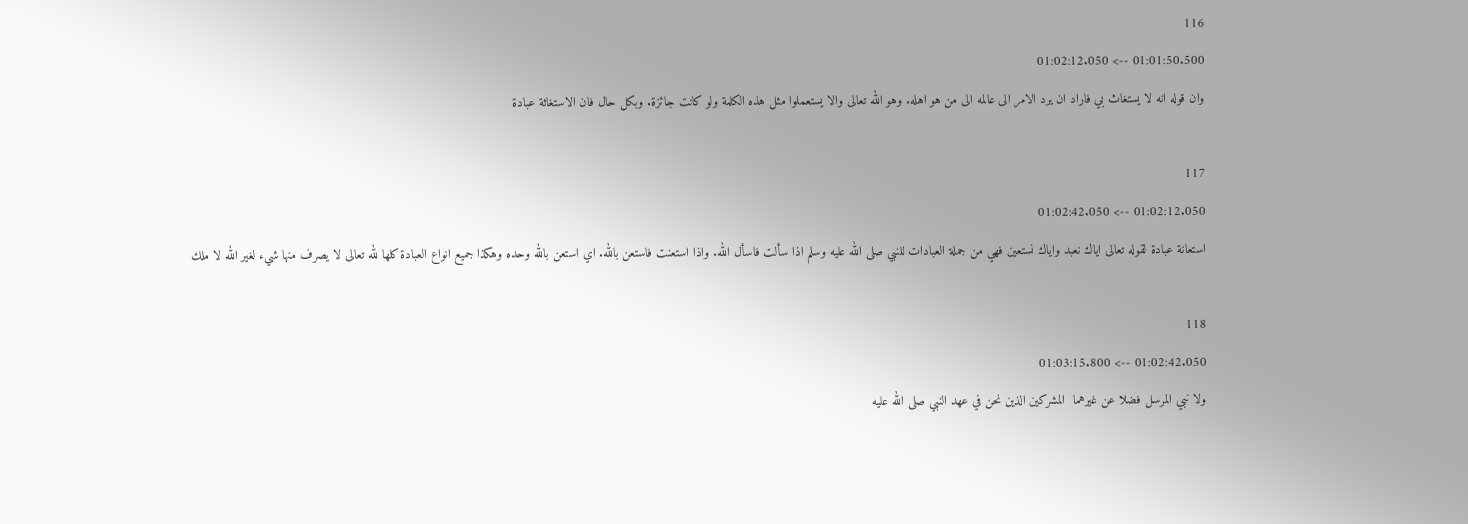116
01:01:50.500 --> 01:02:12.050
وان قوله انه لا يستغاث بي فاراد ان يرد الامر الى عالمه الى من هو اهله. وهو الله تعالى والا يستعملوا مثل هذه الكلمة ولو كانت جائزة. وبكل حال فان الاستغاثة عبادة

117
01:02:12.050 --> 01:02:42.050
استعانة عبادة لقوله تعالى اياك نعبد واياك نستعين فهي من جملة العبادات للنبي صلى الله عليه وسلم اذا سألت فاسأل الله. واذا استعنت فاستعن بالله. اي استعن بالله وحده وهكذا جميع انواع العبادة كلها لله تعالى لا يصرف منها شيء لغير الله لا ملك

118
01:02:42.050 --> 01:03:15.800
ولا نبي المرسل فضلا عن غيرهما  المشركين الذين نحن في عهد النبي صلى الله عليه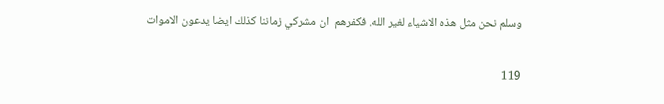وسلم نحن مثل هذه الاشياء لغير الله. فكفرهم  ان مشركي زماننا كذلك ايضا يدعون الاموات

119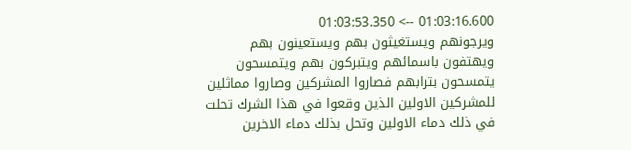01:03:16.600 --> 01:03:53.350
ويرجونهم ويستغيثون بهم ويستعينون بهم ويهتفون باسمائهم ويتبركون بهم ويتمسحون يتمسحون بترابهم فصاروا المشركين وصاروا مماثلين للمشركين الاولين الذين وقعوا في هذا الشرك تحلت في ذلك دماء الاولين وتحل بذلك دماء الاخرين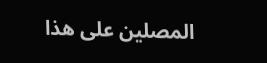المصلين على هذا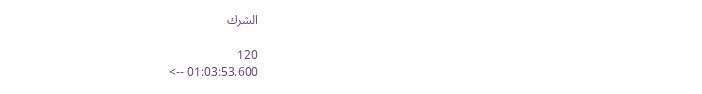الشرك

120
01:03:53.600 -->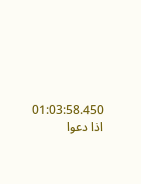01:03:58.450
اذا دعوا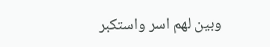وبين لهم اسر واستكبر